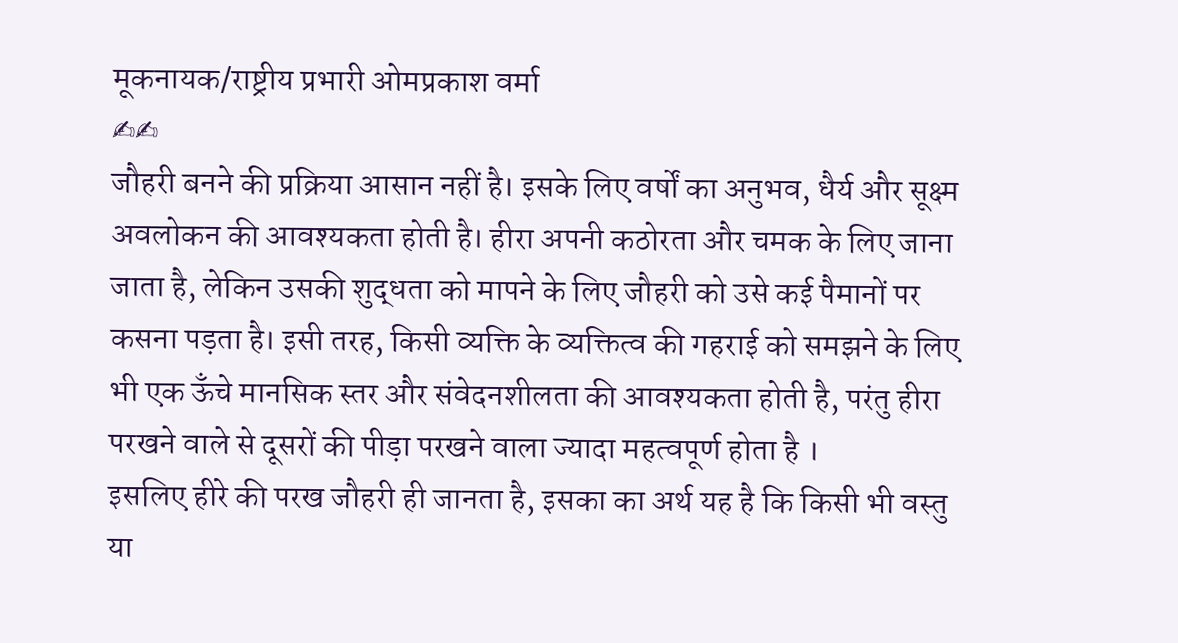मूकनायक/राष्ट्रीय प्रभारी ओमप्रकाश वर्मा
✍✍
जौहरी बनने की प्रक्रिया आसान नहीं है। इसके लिए वर्षों का अनुभव, धैर्य और सूक्ष्म अवलोकन की आवश्यकता होती है। हीरा अपनी कठोरता और चमक के लिए जाना जाता है, लेकिन उसकी शुद्धता को मापने के लिए जौहरी को उसे कई पैमानों पर कसना पड़ता है। इसी तरह, किसी व्यक्ति के व्यक्तित्व की गहराई को समझने के लिए भी एक ऊँचे मानसिक स्तर और संवेदनशीलता की आवश्यकता होती है, परंतु हीरा परखने वाले से दूसरों की पीड़ा परखने वाला ज्यादा महत्वपूर्ण होता है ।
इसलिए हीरे की परख जौहरी ही जानता है, इसका का अर्थ यह है कि किसी भी वस्तु या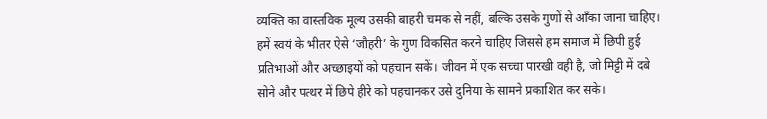व्यक्ति का वास्तविक मूल्य उसकी बाहरी चमक से नहीं, बल्कि उसके गुणों से आँका जाना चाहिए। हमें स्वयं के भीतर ऐसे ‘जौहरी’ के गुण विकसित करने चाहिए जिससे हम समाज में छिपी हुई प्रतिभाओं और अच्छाइयों को पहचान सकें। जीवन में एक सच्चा पारखी वही है, जो मिट्टी में दबे सोने और पत्थर में छिपे हीरे को पहचानकर उसे दुनिया के सामने प्रकाशित कर सके।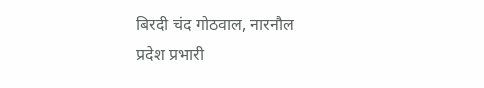बिरदी चंद गोठवाल, नारनौल
प्रदेश प्रभारी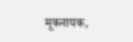मूकनायक,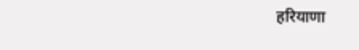हरियाणा